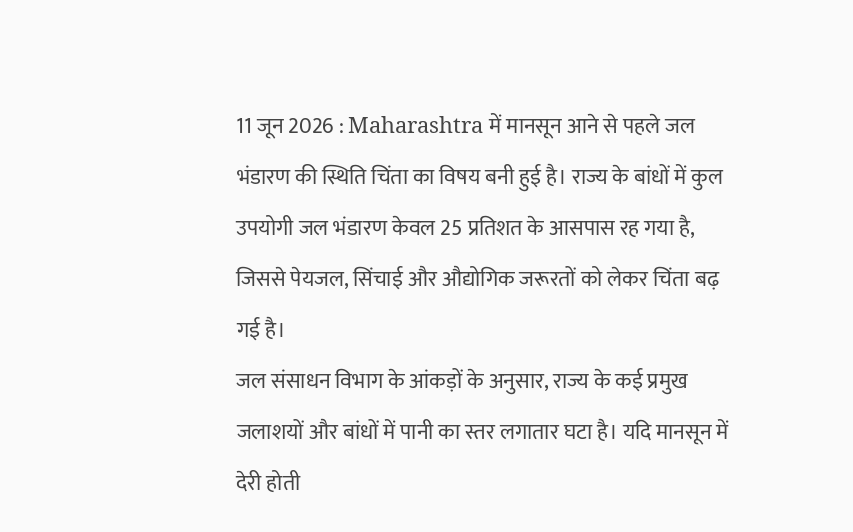11 जून 2026 : Maharashtra में मानसून आने से पहले जल भंडारण की स्थिति चिंता का विषय बनी हुई है। राज्य के बांधों में कुल उपयोगी जल भंडारण केवल 25 प्रतिशत के आसपास रह गया है, जिससे पेयजल, सिंचाई और औद्योगिक जरूरतों को लेकर चिंता बढ़ गई है।
जल संसाधन विभाग के आंकड़ों के अनुसार, राज्य के कई प्रमुख जलाशयों और बांधों में पानी का स्तर लगातार घटा है। यदि मानसून में देरी होती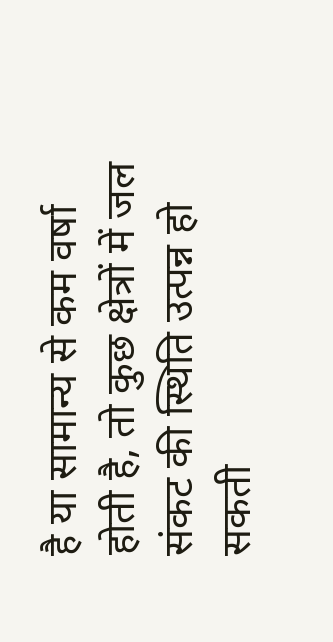है या सामान्य से कम वर्षा होती है, तो कुछ क्षेत्रों में जल संकट की स्थिति उत्पन्न हो सकती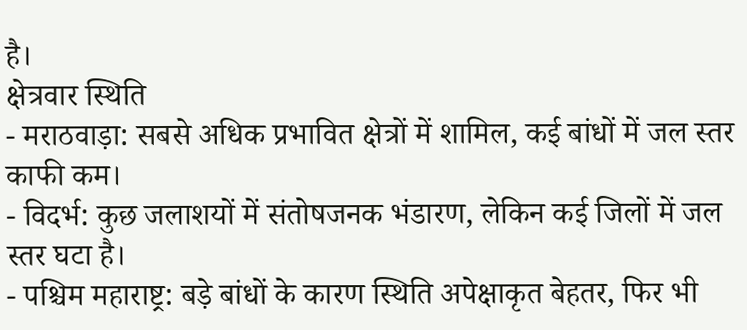है।
क्षेत्रवार स्थिति
- मराठवाड़ा: सबसे अधिक प्रभावित क्षेत्रों में शामिल, कई बांधों में जल स्तर काफी कम।
- विदर्भ: कुछ जलाशयों में संतोषजनक भंडारण, लेकिन कई जिलों में जल स्तर घटा है।
- पश्चिम महाराष्ट्र: बड़े बांधों के कारण स्थिति अपेक्षाकृत बेहतर, फिर भी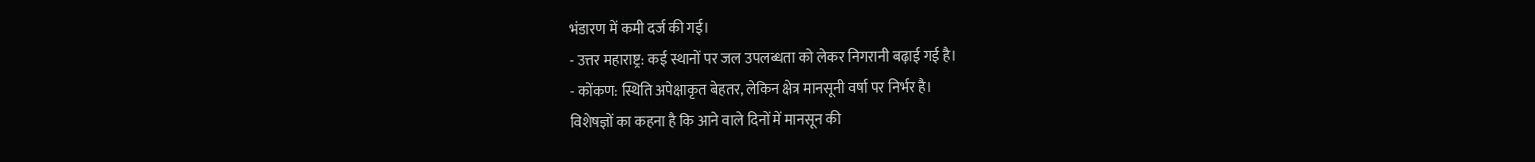भंडारण में कमी दर्ज की गई।
- उत्तर महाराष्ट्र: कई स्थानों पर जल उपलब्धता को लेकर निगरानी बढ़ाई गई है।
- कोंकण: स्थिति अपेक्षाकृत बेहतर, लेकिन क्षेत्र मानसूनी वर्षा पर निर्भर है।
विशेषज्ञों का कहना है कि आने वाले दिनों में मानसून की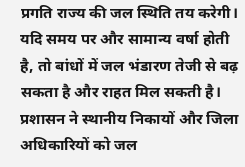प्रगति राज्य की जल स्थिति तय करेगी। यदि समय पर और सामान्य वर्षा होती है, तो बांधों में जल भंडारण तेजी से बढ़ सकता है और राहत मिल सकती है।
प्रशासन ने स्थानीय निकायों और जिला अधिकारियों को जल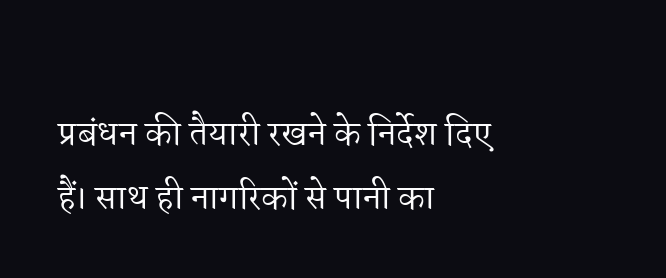प्रबंधन की तैयारी रखने के निर्देश दिए हैं। साथ ही नागरिकों से पानी का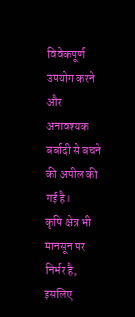विवेकपूर्ण उपयोग करने और अनावश्यक बर्बादी से बचने की अपील की गई है।
कृषि क्षेत्र भी मानसून पर निर्भर है, इसलिए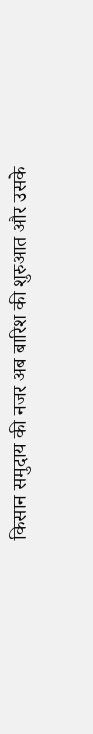किसान समुदाय की नजर अब बारिश की शुरुआत और उसके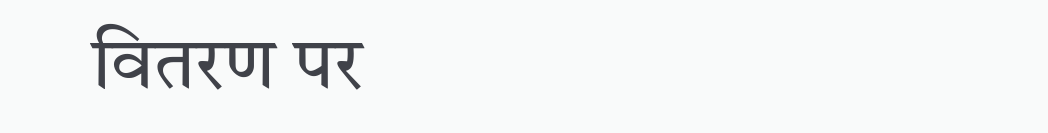वितरण पर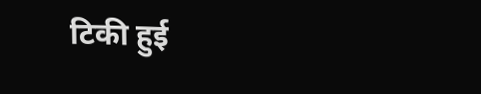टिकी हुई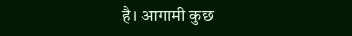है। आगामी कुछ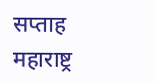सप्ताह महाराष्ट्र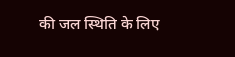की जल स्थिति के लिए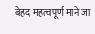बेहद महत्वपूर्ण माने जा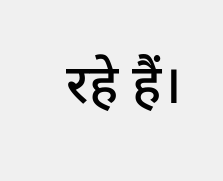रहे हैं।